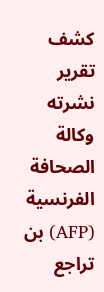كشف تقرير نشرته وكالة الصحافة الفرنسية (AFP) بن تراجع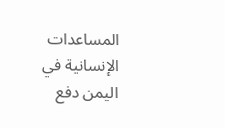المساعدات الإنسانية في اليمن دفع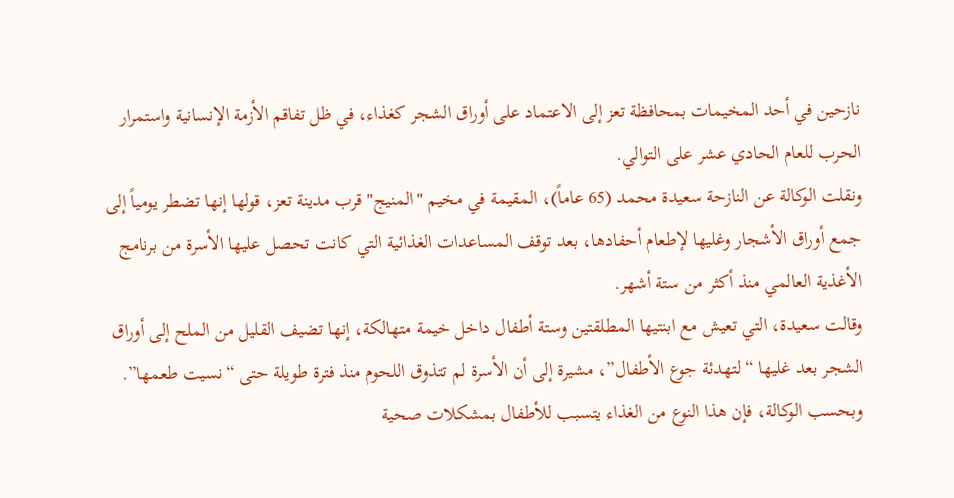نازحين في أحد المخيمات بمحافظة تعز إلى الاعتماد على أوراق الشجر كغذاء، في ظل تفاقم الأزمة الإنسانية واستمرار الحرب للعام الحادي عشر على التوالي.
ونقلت الوكالة عن النازحة سعيدة محمد (65 عاماً)، المقيمة في مخيم "المنيج" قرب مدينة تعز، قولها إنها تضطر يومياً إلى جمع أوراق الأشجار وغليها لإطعام أحفادها، بعد توقف المساعدات الغذائية التي كانت تحصل عليها الأسرة من برنامج الأغذية العالمي منذ أكثر من ستة أشهر.
وقالت سعيدة، التي تعيش مع ابنتيها المطلقتين وستة أطفال داخل خيمة متهالكة، إنها تضيف القليل من الملح إلى أوراق الشجر بعد غليها “لتهدئة جوع الأطفال”، مشيرة إلى أن الأسرة لم تتذوق اللحوم منذ فترة طويلة حتى “نسيت طعمها”.
وبحسب الوكالة، فإن هذا النوع من الغذاء يتسبب للأطفال بمشكلات صحية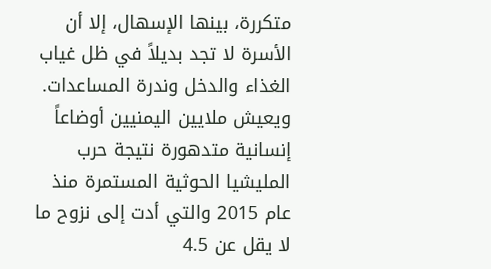متكررة، بينها الإسهال، إلا أن الأسرة لا تجد بديلاً في ظل غياب الغذاء والدخل وندرة المساعدات.
ويعيش ملايين اليمنيين أوضاعاً إنسانية متدهورة نتيجة حرب المليشيا الحوثية المستمرة منذ عام 2015 والتي أدت إلى نزوح ما لا يقل عن 4.5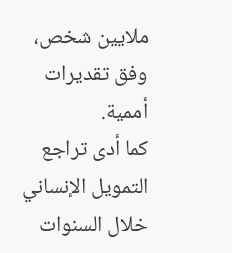ملايين شخص، وفق تقديرات أممية.
كما أدى تراجع التمويل الإنساني خلال السنوات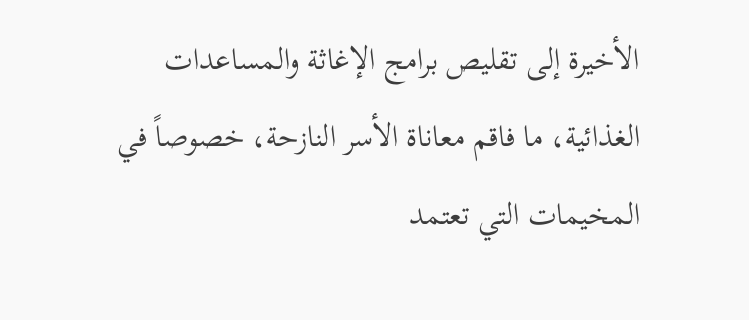الأخيرة إلى تقليص برامج الإغاثة والمساعدات الغذائية، ما فاقم معاناة الأسر النازحة، خصوصاً في المخيمات التي تعتمد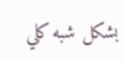بشكل شبه كلي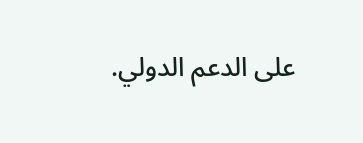على الدعم الدولي.